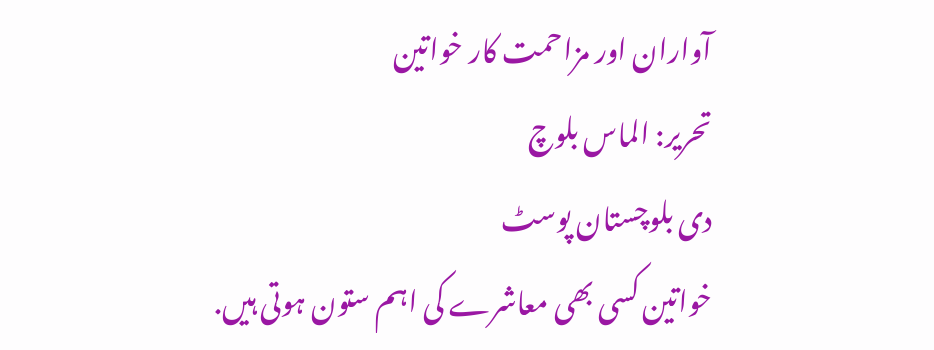آواران اور مزاحمت کار خواتین
تحریر: الماس بلوچ
دی بلوچستان پوسٹ
خواتین کسی بھی معاشرے کی اہم ستون ہوتی ہیں.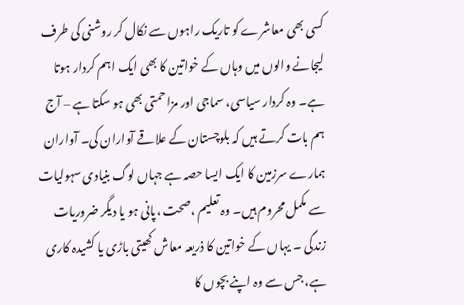کسی بھی معاشرے کو تاریک راہوں سے نکال کر روشنی کی طرف لیجانے والوں میں وہاں کے خواتین کا بھی ایک اہم کردار ہوتا ہے۔ وہ کردار سیاسی، سماجی اور مزاحمتی بھی ہو سکتا ہے – آج ہم بات کرتے ہیں کہ بلوچستان کے علاقے آواران کی۔ آواران ہمارے سرزمین کا ایک ایسا حصہ ہے جہاں لوگ بنیادی سہولیات سے مکمل محروم ہیں۔ وہ تعلیم ،صحت ،پانی ہو یا دیگر ضروریات زندگی ۔ یہاں کے خواتین کا ذریعہ معاش کھیتی باڑی یا کشیدہ کاری ہے، جس سے وہ اپنے بچوں کا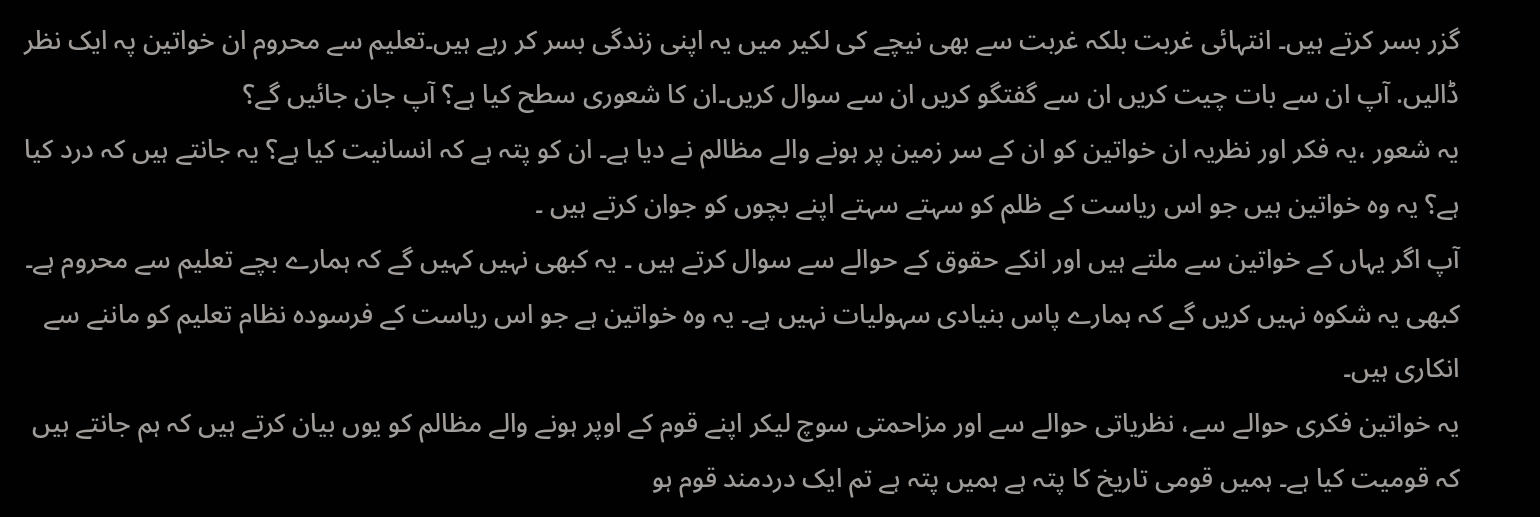گزر بسر کرتے ہیں۔ انتہائی غربت بلکہ غربت سے بھی نیچے کی لکیر میں یہ اپنی زندگی بسر کر رہے ہیں۔تعلیم سے محروم ان خواتین پہ ایک نظر ڈالیں. آپ ان سے بات چیت کریں ان سے گفتگو کریں ان سے سوال کریں۔ان کا شعوری سطح کیا ہے؟ آپ جان جائیں گے؟
یہ شعور ،یہ فکر اور نظریہ ان خواتین کو ان کے سر زمین پر ہونے والے مظالم نے دیا ہے۔ ان کو پتہ ہے کہ انسانیت کیا ہے؟ یہ جانتے ہیں کہ درد کیا ہے؟ یہ وہ خواتین ہیں جو اس ریاست کے ظلم کو سہتے سہتے اپنے بچوں کو جوان کرتے ہیں ۔
آپ اگر یہاں کے خواتین سے ملتے ہیں اور انکے حقوق کے حوالے سے سوال کرتے ہیں ۔ یہ کبھی نہیں کہیں گے کہ ہمارے بچے تعلیم سے محروم ہے۔ کبھی یہ شکوہ نہیں کریں گے کہ ہمارے پاس بنیادی سہولیات نہیں ہے۔ یہ وہ خواتین ہے جو اس ریاست کے فرسودہ نظام تعليم کو ماننے سے انکاری ہیں۔
یہ خواتین فکری حوالے سے، نظریاتی حوالے سے اور مزاحمتی سوچ لیکر اپنے قوم کے اوپر ہونے والے مظالم کو یوں بیان کرتے ہیں کہ ہم جانتے ہیں کہ قومیت کیا ہے۔ ہمیں قومی تاریخ کا پتہ ہے ہمیں پتہ ہے تم ایک دردمند قوم ہو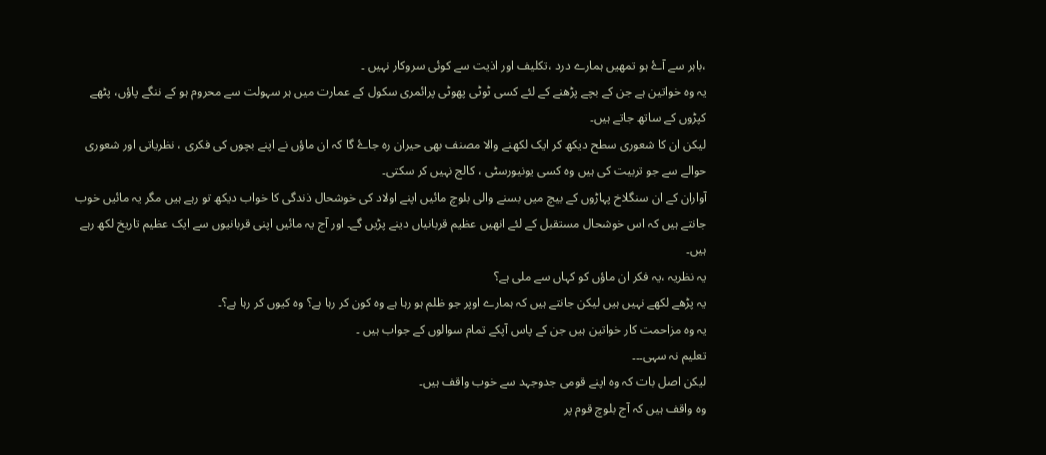،باہر سے آۓ ہو تمھیں ہمارے درد ،تکلیف اور اذیت سے کوئی سروکار نہیں ۔
یہ وہ خواتین ہے جن کے بچے پڑھنے کے لئے کسی ٹوٹی پھوٹی پرائمری سکول کے عمارت میں ہر سہولت سے محروم ہو کے ننگے پاؤں، پٹھے کپڑوں کے ساتھ جاتے ہیں۔
لیکن ان کا شعوری سطح دیکھ کر ایک لکھنے والا مصنف بھی حیران رہ جاۓ گا کہ ان ماؤں نے اپنے بچوں کی فکری ، نظریاتی اور شعوری حوالے سے جو تربیت کی ہیں وہ کسی یونیورسٹی ، کالج نہیں کر سکتی۔
آواران کے ان سنگلاخ پہاڑوں کے بیچ میں بسنے والی بلوچ مائیں اپنے اولاد کی خوشحال ذندگی کا خواب دیکھ تو رہے ہیں مگر یہ مائیں خوب جانتے ہیں کہ اس خوشحال مستقبل کے لئے انھیں عظيم قربانیاں دینے پڑیں گے۔ اور آج یہ مائیں اپنی قربانیوں سے ایک عظیم تاریخ لکھ رہے ہیں۔
یہ نظریہ ،یہ فکر ان ماؤں کو کہاں سے ملی ہے؟
یہ پڑھے لکھے نہیں ہیں لیکن جانتے ہیں کہ ہمارے اوپر جو ظلم ہو رہا ہے وہ کون کر رہا ہے؟ وہ کیوں کر رہا ہے؟۔
یہ وہ مزاحمت کار خواتین ہیں جن کے پاس آپکے تمام سوالوں کے جواب ہیں ۔
تعلیم نہ سہی۔۔۔
لیکن اصل بات کہ وہ اپنے قومی جدوجہد سے خوب واقف ہیں۔
وہ واقف ہیں کہ آج بلوچ قوم پر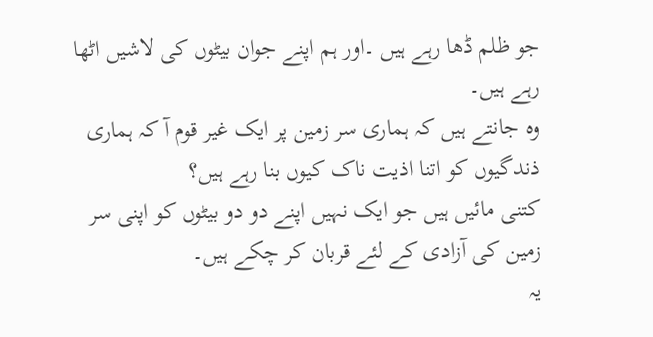جو ظلم ڈھا رہے ہیں ۔اور ہم اپنے جوان بیٹوں کی لاشیں اٹھا رہے ہیں۔
وہ جانتے ہیں کہ ہماری سر زمین پر ایک غیر قوم آ کہ ہماری ذندگیوں کو اتنا اذیت ناک کیوں بنا رہے ہیں؟
کتنی مائیں ہیں جو ایک نہیں اپنے دو دو بیٹوں کو اپنی سر زمین کی آزادی کے لئے قربان کر چکے ہیں۔
یہ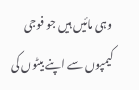وہی مائیں ہیں جو فوجی کیمپوں سے اپنے بیٹوں کی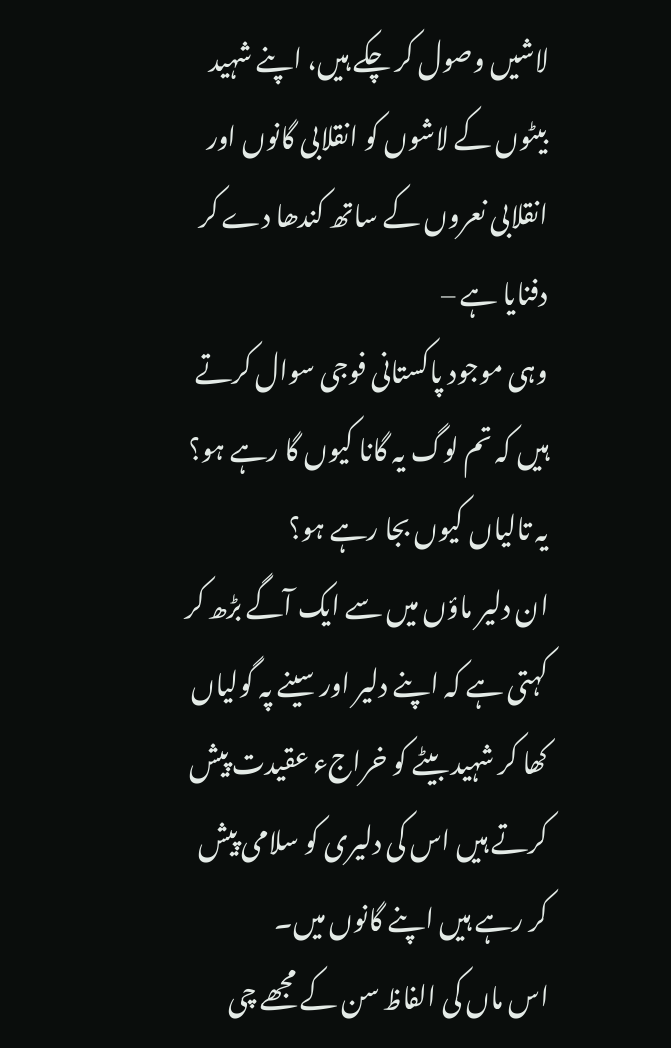لاشیں وصول کر چکے ہیں، اپنے شہید بیٹوں کے لاشوں کو انقلابی گانوں اور انقلابی نعروں کے ساتھ کندھا دے کر دفنایا ہے –
وہی موجود پاکستانی فوجی سوال کرتے ہیں کہ تم لوگ یہ گانا کیوں گا رہے ہو؟
یہ تالیاں کیوں بجا رہے ہو؟
ان دلیر ماؤں میں سے ایک آگے بڑھ کر کہتی ہے کہ اپنے دلیر اور سینے پہ گولیاں کھا کر شہید بیٹے کو خراجء عقیدت پیش کرتے ہیں اس کی دلیری کو سلامی پیش کر رہے ہیں اپنے گانوں میں۔
اس ماں کی الفاظ سن کے مجھے چی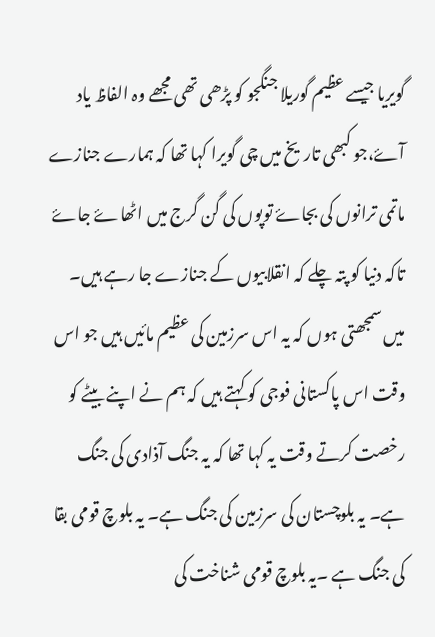گویریا جیسے عظیم گوریلا جنگجو کو پڑھی تھی مجھے وہ الفاظ یاد آۓ،جو کبھی تاریخ میں چی گویرا کہا تھا کہ ہمارے جنازے ماتمی ترانوں کی بجاۓ توپوں کی گن گرج میں اٹھاۓ جاۓ تاکہ دنیا کو پتہ چلے کہ انقلابیوں کے جنازے جا رہے ہیں۔
میں سمجھتی ہوں کہ یہ اس سرزمین کی عظیم مائیں ہیں جو اس وقت اس پاکستانی فوجی کو کہتے ہیں کہ ہم نے اپنے بیٹے کو رخصت کرتے وقت یہ کہا تھا کہ یہ جنگ آذادی کی جنگ ہے۔ یہ بلوچستان کی سرزمین کی جنگ ہے۔ یہ بلوچ قومی بقا کی جنگ ہے ۔یہ بلوچ قومی شناخت کی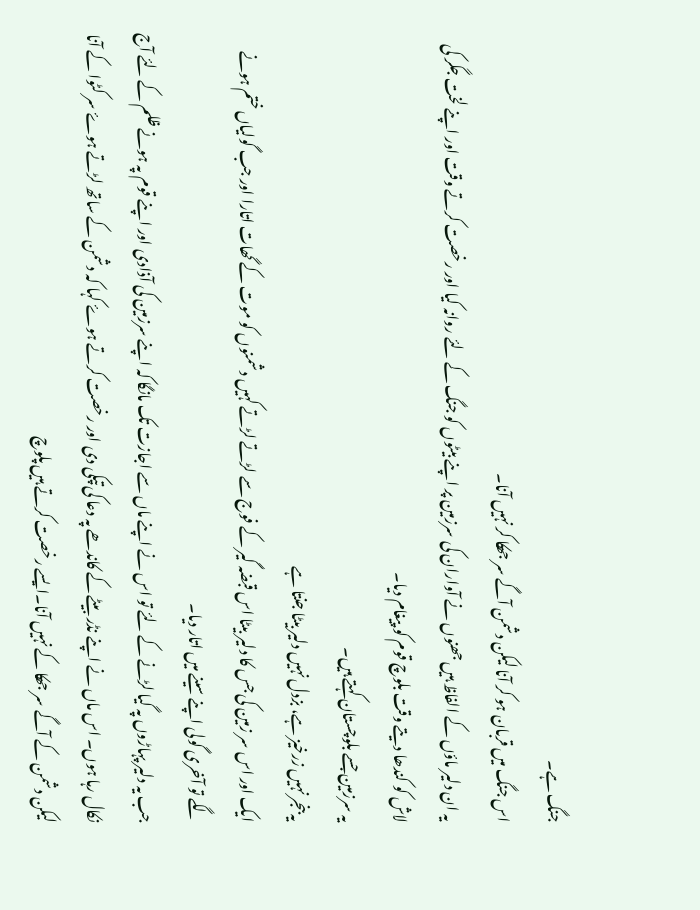جنگ ہے۔
اس جنگ میں قربان ہو کر آنا لیکن دشمن آگے سر جھکا کر نہیں آنا۔
یہ ان دلیر ماؤں کے الفاظ ہیں جھنوں نے آواران کی سرزمین پر اپنے بیٹوں کو جنگ کے لئے روانہ کیا اور رخصت کرتے وقت اور اپنے لخت جگر کی لاش کو کندھا دیتے وقت بلوچ قوم کو پیغام دیا۔
یہ سرزمین جسے بلوچستان کہتے ہیں۔
یہ بنجر نہیں زرخیز ہے، بزدل نہیں دلیر بیٹا جنتا ہے
ایک اور اس سر زمین کی جس کا دلیر بیٹا اس قبضہ گیر کے فوج سے لڑتے لڑتے کہیں دشمنوں کو موت کے گھات اتارا اور جب گولیاں ختم ہونے لگے تو آخری گولی اپنے سینے میں اتار دیا۔
جب یہ دلیر پہاڑوں پہ گیا لڑنے کے لئے تو اس نے اپنے ماں سے اجازت تک مانگا کہ اپنے سرزمین کی آذادی اور اپنے قوم پہ ہونے ظلم کے لئے آج نکال رہا ہوں۔ اس ماں نے اپنے نڈر بیٹے کے کاندھے پہ دعا کی تپکی دی اور رخصت کرتے ہوۓ کہا کہ دشمن کے ساتھ لڑتے ہوۓ سر کٹوا کے آنا لیکن دشمن کے آگے سر جھکا کے نہیں آنا۔ایسے رخصت کرتے ہیں پلوچ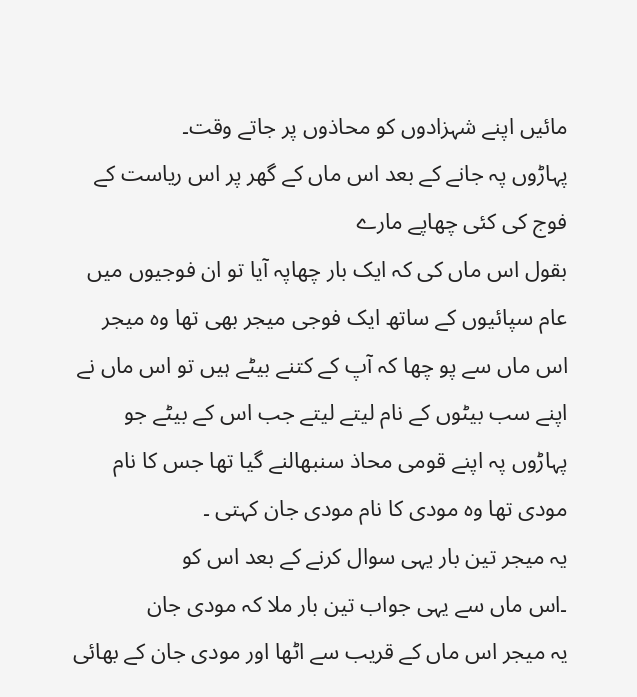مائیں اپنے شہزادوں کو محاذوں پر جاتے وقت۔
پہاڑوں پہ جانے کے بعد اس ماں کے گھر پر اس ریاست کے فوج کی کئی چھاپے مارے
بقول اس ماں کی کہ ایک بار چھاپہ آیا تو ان فوجیوں میں عام سپائیوں کے ساتھ ایک فوجی میجر بھی تھا وہ میجر اس ماں سے پو چھا کہ آپ کے کتنے بیٹے ہیں تو اس ماں نے اپنے سب بیٹوں کے نام لیتے لیتے جب اس کے بیٹے جو پہاڑوں پہ اپنے قومی محاذ سنبھالنے گیا تھا جس کا نام مودی تھا وہ مودی کا نام مودی جان کہتی ۔
یہ میجر تین بار یہی سوال کرنے کے بعد اس کو
۔اس ماں سے یہی جواب تین بار ملا کہ مودی جان
یہ میجر اس ماں کے قریب سے اٹھا اور مودی جان کے بھائی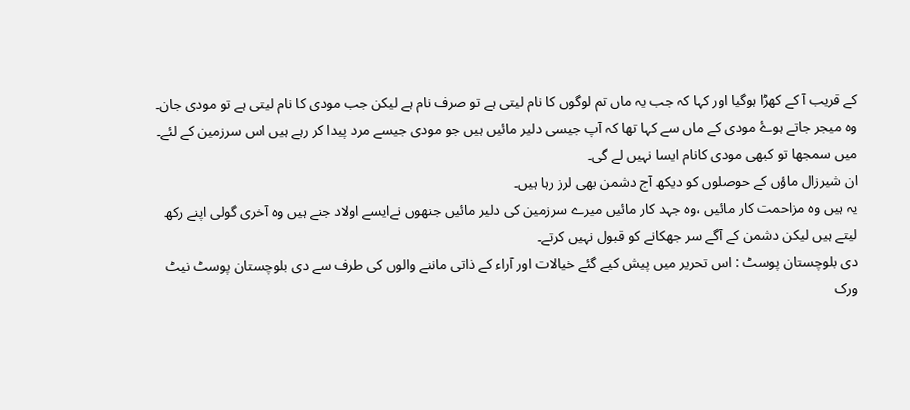کے قریب آ کے کھڑا ہوگیا اور کہا کہ جب یہ ماں تم لوگوں کا نام لیتی ہے تو صرف نام ہے لیکن جب مودی کا نام لیتی ہے تو مودی جان۔
وہ میجر جاتے ہوۓ مودی کے ماں سے کہا تھا کہ آپ جیسی دلیر مائیں ہیں جو مودی جیسے مرد پیدا کر رہے ہیں اس سرزمین کے لئے۔
میں سمجھا تو کبھی مودی کانام ایسا نہیں لے گی۔
ان شیرزال ماؤں کے حوصلوں کو دیکھ آج دشمن بھی لرز رہا ہیں۔
یہ ہیں وہ مزاحمت کار مائیں ،وہ جہد کار مائیں میرے سرزمین کی دلیر مائیں جنھوں نےایسے اولاد جنے ہیں وہ آخری گولی اپنے رکھ لیتے ہیں لیکن دشمن کے آگے سر جھکانے کو قبول نہیں کرتے۔
دی بلوچستان پوسٹ : اس تحریر میں پیش کیے گئے خیالات اور آراء کے ذاتی ماننے والوں کی طرف سے دی بلوچستان پوسٹ نیٹ ورک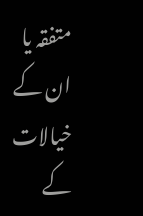متفقہ یا ان کے خیالات کے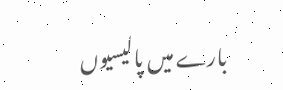بارے میں پالیسیوں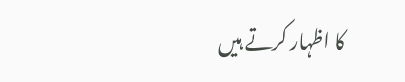کا اظہار کرتے ہیں